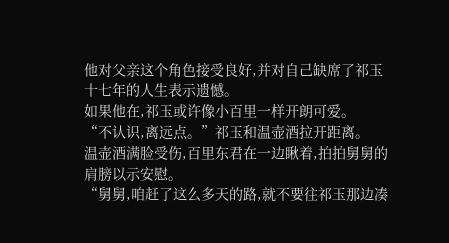他对父亲这个角色接受良好,并对自己缺席了祁玉十七年的人生表示遗憾。
如果他在,祁玉或许像小百里一样开朗可爱。
“不认识,离远点。”祁玉和温壶酒拉开距离。
温壶酒满脸受伤,百里东君在一边瞅着,拍拍舅舅的肩膀以示安慰。
“舅舅,咱赶了这么多天的路,就不要往祁玉那边凑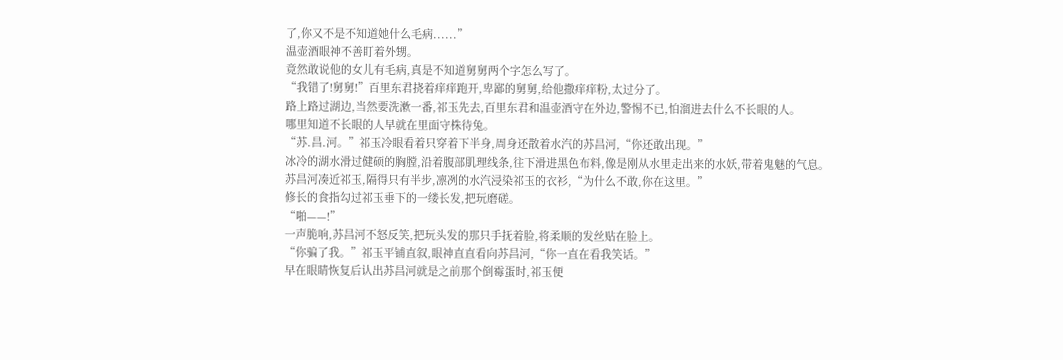了,你又不是不知道她什么毛病......”
温壶酒眼神不善盯着外甥。
竟然敢说他的女儿有毛病,真是不知道舅舅两个字怎么写了。
“我错了!舅舅!”百里东君挠着痒痒跑开,卑鄙的舅舅,给他撒痒痒粉,太过分了。
路上路过湖边,当然要洗漱一番,祁玉先去,百里东君和温壶酒守在外边,警惕不已,怕溜进去什么不长眼的人。
哪里知道不长眼的人早就在里面守株待兔。
“苏.昌.河。”祁玉冷眼看着只穿着下半身,周身还散着水汽的苏昌河,“你还敢出现。”
冰冷的湖水滑过健硕的胸膛,沿着腹部肌理线条,往下滑进黑色布料,像是刚从水里走出来的水妖,带着鬼魅的气息。
苏昌河凑近祁玉,隔得只有半步,凛冽的水汽浸染祁玉的衣衫,“为什么不敢,你在这里。”
修长的食指勾过祁玉垂下的一缕长发,把玩磨磋。
“啪——!”
一声脆响,苏昌河不怒反笑,把玩头发的那只手抚着脸,将柔顺的发丝贴在脸上。
“你骗了我。”祁玉平铺直叙,眼神直直看向苏昌河,“你一直在看我笑话。”
早在眼睛恢复后认出苏昌河就是之前那个倒霉蛋时,祁玉便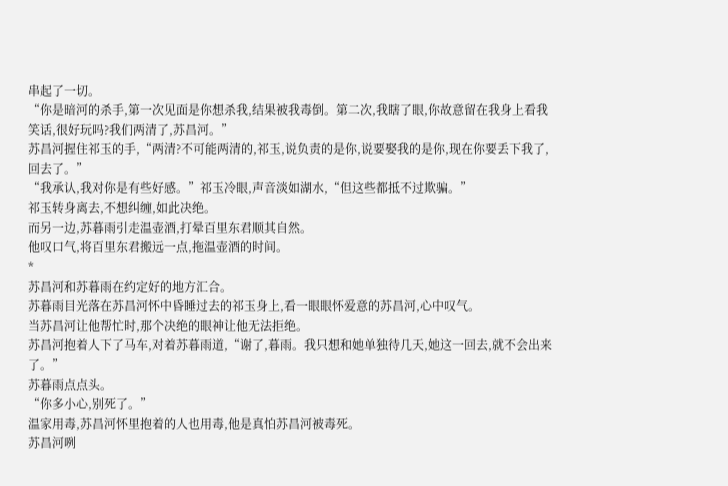串起了一切。
“你是暗河的杀手,第一次见面是你想杀我,结果被我毒倒。第二次,我瞎了眼,你故意留在我身上看我笑话,很好玩吗?我们两清了,苏昌河。”
苏昌河握住祁玉的手,“两清?不可能两清的,祁玉,说负责的是你,说要娶我的是你,现在你要丢下我了,回去了。”
“我承认,我对你是有些好感。”祁玉冷眼,声音淡如湖水,“但这些都抵不过欺骗。”
祁玉转身离去,不想纠缠,如此决绝。
而另一边,苏暮雨引走温壶酒,打晕百里东君顺其自然。
他叹口气,将百里东君搬远一点,拖温壶酒的时间。
*
苏昌河和苏暮雨在约定好的地方汇合。
苏暮雨目光落在苏昌河怀中昏睡过去的祁玉身上,看一眼眼怀爱意的苏昌河,心中叹气。
当苏昌河让他帮忙时,那个决绝的眼神让他无法拒绝。
苏昌河抱着人下了马车,对着苏暮雨道,“谢了,暮雨。我只想和她单独待几天,她这一回去,就不会出来了。”
苏暮雨点点头。
“你多小心,别死了。”
温家用毒,苏昌河怀里抱着的人也用毒,他是真怕苏昌河被毒死。
苏昌河咧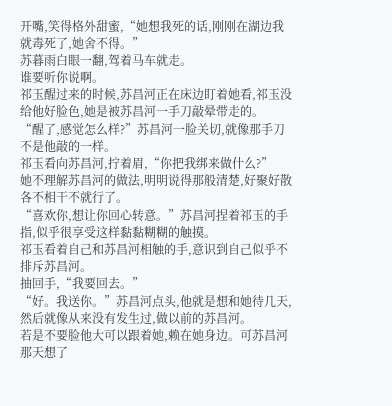开嘴,笑得格外甜蜜,“她想我死的话,刚刚在湖边我就毒死了,她舍不得。”
苏暮雨白眼一翻,驾着马车就走。
谁要听你说啊。
祁玉醒过来的时候,苏昌河正在床边盯着她看,祁玉没给他好脸色,她是被苏昌河一手刀敲晕带走的。
“醒了,感觉怎么样?”苏昌河一脸关切,就像那手刀不是他敲的一样。
祁玉看向苏昌河,拧着眉,“你把我绑来做什么?”
她不理解苏昌河的做法,明明说得那般清楚,好聚好散各不相干不就行了。
“喜欢你,想让你回心转意。”苏昌河捏着祁玉的手指,似乎很享受这样黏黏糊糊的触摸。
祁玉看着自己和苏昌河相触的手,意识到自己似乎不排斥苏昌河。
抽回手,“我要回去。”
“好。我送你。”苏昌河点头,他就是想和她待几天,然后就像从来没有发生过,做以前的苏昌河。
若是不要脸他大可以跟着她,赖在她身边。可苏昌河那天想了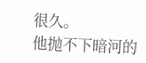很久。
他抛不下暗河的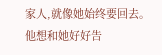家人,就像她始终要回去。
他想和她好好告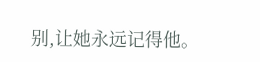别,让她永远记得他。